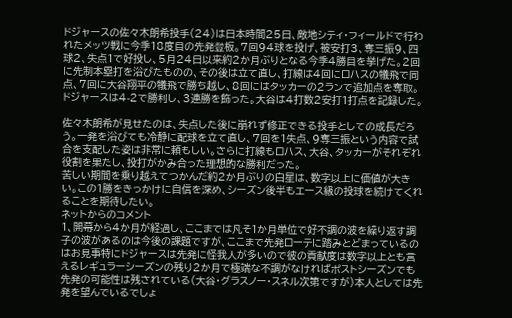ドジャースの佐々木朗希投手(24)は日本時間25日、敵地シティ・フィールドで行われたメッツ戦に今季18度目の先発登板。7回94球を投げ、被安打3、奪三振9、四球2、失点1で好投し、5月24日以来約2か月ぶりとなる今季4勝目を挙げた。2回に先制本塁打を浴びたものの、その後は立て直し、打線は4回にロハスの犠飛で同点、7回に大谷翔平の犠飛で勝ち越し、8回にはタッカーの2ランで追加点を奪取。ドジャースは4-2で勝利し、3連勝を飾った。大谷は4打数2安打1打点を記録した。

佐々木朗希が見せたのは、失点した後に崩れず修正できる投手としての成長だろう。一発を浴びても冷静に配球を立て直し、7回を1失点、9奪三振という内容で試合を支配した姿は非常に頼もしい。さらに打線もロハス、大谷、タッカーがそれぞれ役割を果たし、投打がかみ合った理想的な勝利だった。
苦しい期間を乗り越えてつかんだ約2か月ぶりの白星は、数字以上に価値が大きい。この1勝をきっかけに自信を深め、シーズン後半もエース級の投球を続けてくれることを期待したい。
ネットからのコメント
1、開幕から4か月が経過し、ここまでは凡そ1か月単位で好不調の波を繰り返す調子の波があるのは今後の課題ですが、ここまで先発ローテに踏みとどまっているのはお見事特にドジャースは先発に怪我人が多いので彼の貢献度は数字以上とも言えるレギュラーシーズンの残り2か月で極端な不調がなければポストシーズンでも先発の可能性は残されている(大谷・グラスノー・スネル次第ですが)本人としては先発を望んでいるでしょ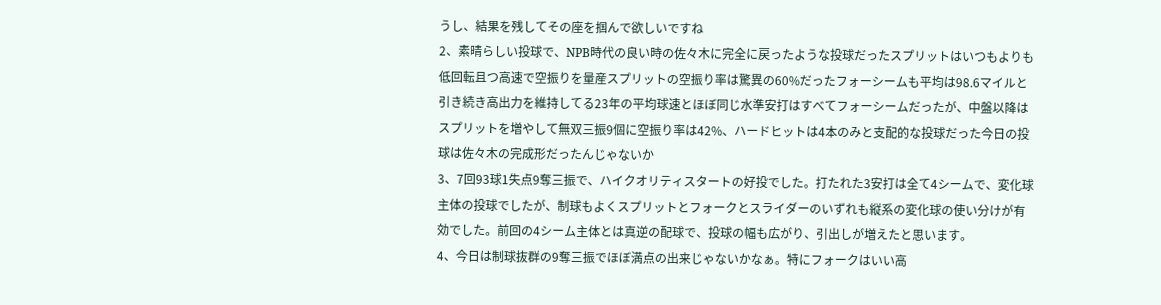うし、結果を残してその座を掴んで欲しいですね
2、素晴らしい投球で、NPB時代の良い時の佐々木に完全に戻ったような投球だったスプリットはいつもよりも低回転且つ高速で空振りを量産スプリットの空振り率は驚異の60%だったフォーシームも平均は98.6マイルと引き続き高出力を維持してる23年の平均球速とほぼ同じ水準安打はすべてフォーシームだったが、中盤以降はスプリットを増やして無双三振9個に空振り率は42%、ハードヒットは4本のみと支配的な投球だった今日の投球は佐々木の完成形だったんじゃないか
3、7回93球1失点9奪三振で、ハイクオリティスタートの好投でした。打たれた3安打は全て4シームで、変化球主体の投球でしたが、制球もよくスプリットとフォークとスライダーのいずれも縦系の変化球の使い分けが有効でした。前回の4シーム主体とは真逆の配球で、投球の幅も広がり、引出しが増えたと思います。
4、今日は制球抜群の9奪三振でほぼ満点の出来じゃないかなぁ。特にフォークはいい高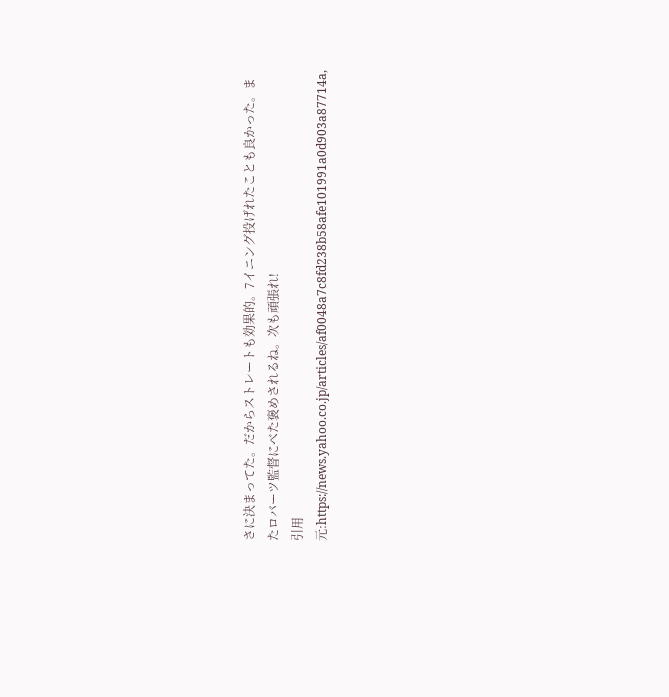さに決まってた。だからストレートも効果的。7イニング投げれたことも良かった。またロバーツ監督にべた褒めされるね。次も頑張れ!
引用元:https://news.yahoo.co.jp/articles/af0048a7c8fd238b58afe101991a0d903a87714a,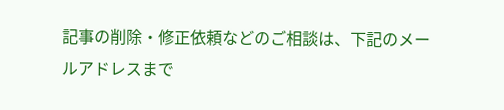記事の削除・修正依頼などのご相談は、下記のメールアドレスまで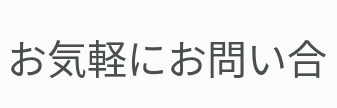お気軽にお問い合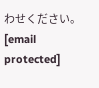わせください。[email protected]